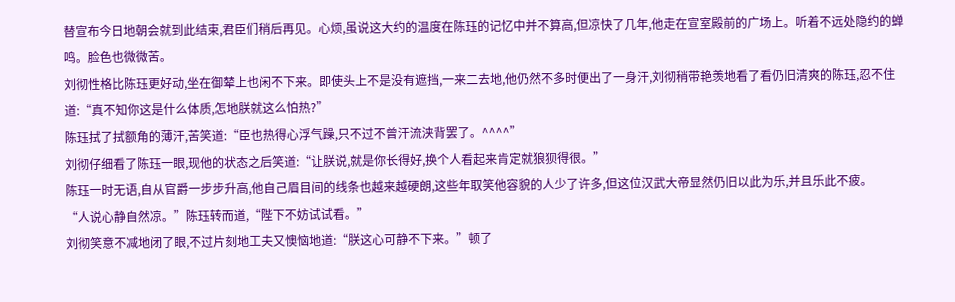替宣布今日地朝会就到此结束,君臣们稍后再见。心烦,虽说这大约的温度在陈珏的记忆中并不算高,但凉快了几年,他走在宣室殿前的广场上。听着不远处隐约的蝉鸣。脸色也微微苦。
刘彻性格比陈珏更好动,坐在御辇上也闲不下来。即使头上不是没有遮挡,一来二去地,他仍然不多时便出了一身汗,刘彻稍带艳羡地看了看仍旧清爽的陈珏,忍不住道:“真不知你这是什么体质,怎地朕就这么怕热?”
陈珏拭了拭额角的薄汗,苦笑道:“臣也热得心浮气躁,只不过不曾汗流浃背罢了。^^^^”
刘彻仔细看了陈珏一眼,现他的状态之后笑道:“让朕说,就是你长得好,换个人看起来肯定就狼狈得很。”
陈珏一时无语,自从官爵一步步升高,他自己眉目间的线条也越来越硬朗,这些年取笑他容貌的人少了许多,但这位汉武大帝显然仍旧以此为乐,并且乐此不疲。
“人说心静自然凉。”陈珏转而道,“陛下不妨试试看。”
刘彻笑意不减地闭了眼,不过片刻地工夫又懊恼地道:“朕这心可静不下来。”顿了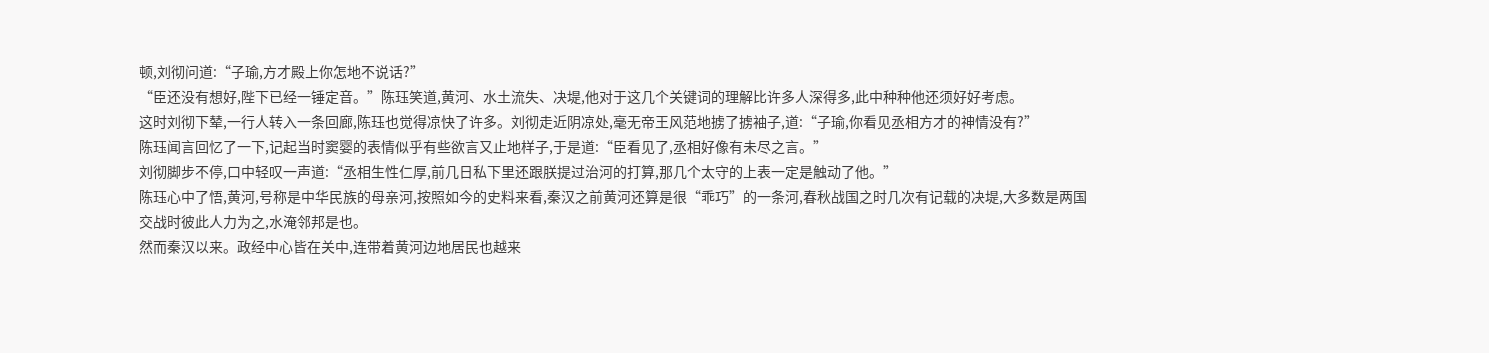顿,刘彻问道:“子瑜,方才殿上你怎地不说话?”
“臣还没有想好,陛下已经一锤定音。”陈珏笑道,黄河、水土流失、决堤,他对于这几个关键词的理解比许多人深得多,此中种种他还须好好考虑。
这时刘彻下辇,一行人转入一条回廊,陈珏也觉得凉快了许多。刘彻走近阴凉处,毫无帝王风范地掳了掳袖子,道:“子瑜,你看见丞相方才的神情没有?”
陈珏闻言回忆了一下,记起当时窦婴的表情似乎有些欲言又止地样子,于是道:“臣看见了,丞相好像有未尽之言。”
刘彻脚步不停,口中轻叹一声道:“丞相生性仁厚,前几日私下里还跟朕提过治河的打算,那几个太守的上表一定是触动了他。”
陈珏心中了悟,黄河,号称是中华民族的母亲河,按照如今的史料来看,秦汉之前黄河还算是很“乖巧”的一条河,春秋战国之时几次有记载的决堤,大多数是两国交战时彼此人力为之,水淹邻邦是也。
然而秦汉以来。政经中心皆在关中,连带着黄河边地居民也越来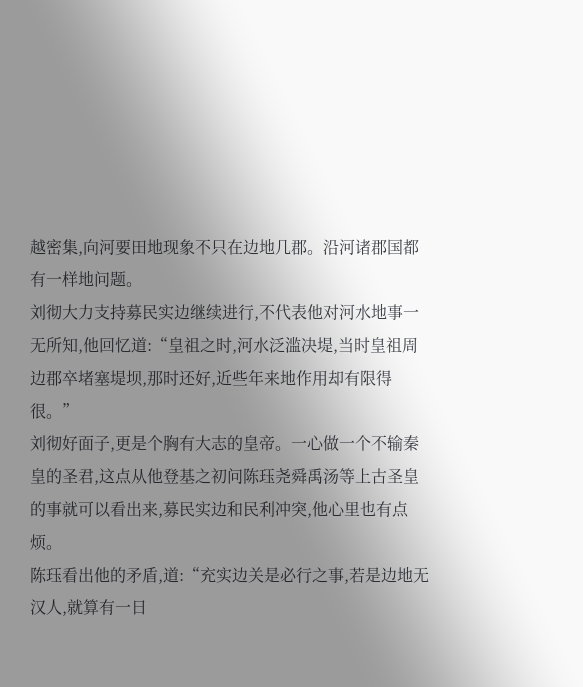越密集,向河要田地现象不只在边地几郡。沿河诸郡国都有一样地问题。
刘彻大力支持募民实边继续进行,不代表他对河水地事一无所知,他回忆道:“皇祖之时,河水泛滥决堤,当时皇祖周边郡卒堵塞堤坝,那时还好,近些年来地作用却有限得很。”
刘彻好面子,更是个胸有大志的皇帝。一心做一个不输秦皇的圣君,这点从他登基之初问陈珏尧舜禹汤等上古圣皇的事就可以看出来,募民实边和民利冲突,他心里也有点烦。
陈珏看出他的矛盾,道:“充实边关是必行之事,若是边地无汉人,就算有一日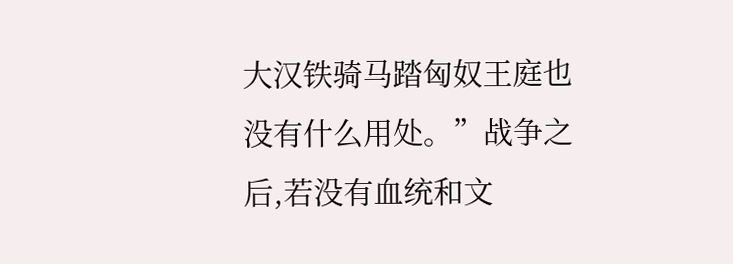大汉铁骑马踏匈奴王庭也没有什么用处。”战争之后,若没有血统和文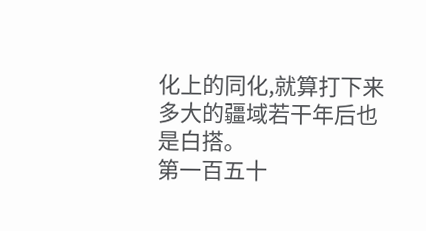化上的同化,就算打下来多大的疆域若干年后也是白搭。
第一百五十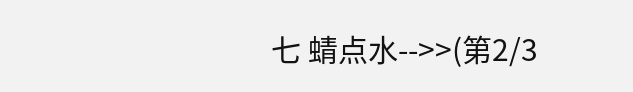七 蜻点水-->>(第2/3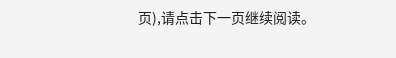页),请点击下一页继续阅读。